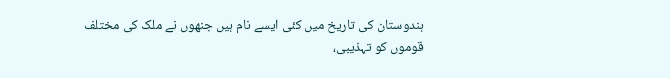ہندوستان کی تاریخ میں کئی ایسے نام ہیں جنھوں نے ملک کی مختلف قوموں کو تہذیبی،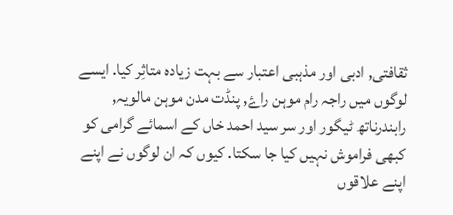ثقافتی, ادبی اور مذہبی اعتبار سے بہت زیادہ متاثِر کیا. ایسے لوگوں میں راجہ رام موہن راۓ, پنڈت مدن موہن مالویہ, رابندرناتھ ٹیگور اور سر سید احمد خاں کے اسمائے گرامی کو کبھی فراموش نہیں کیا جا سکتا. کیوں کہ ان لوگوں نے اپنے اپنے علاقوں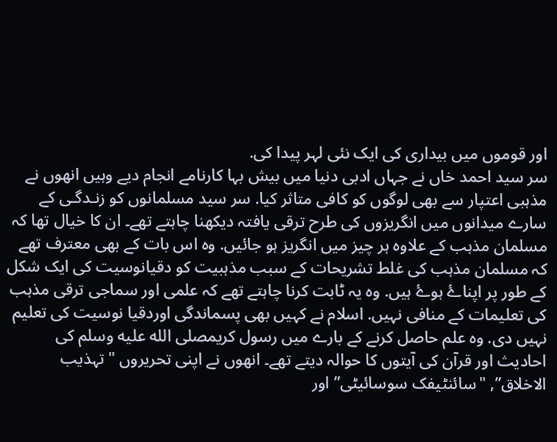اور قوموں میں بیداری کی ایک نئی لہر پیدا کی.
سر سید احمد خاں نے جہاں ادبی دنیا میں بیش بہا کارنامے انجام دیے وہیں انھوں نے مذہبی اعتپار سے بھی لوگوں کو کافی متاثر کیا. سر سید مسلمانوں کو زنـدگـی کے سارے میدانوں میں انگریزوں کی طرح ترقی یافتہ دیکھنا چاہتے تھے۔ ان کا خیال تھا کہ مسلمان مذہب کے علاوہ ہر چیز میں انگریز ہو جائیں. وہ اس بات کے بھی معترف تھے کہ مسلمان مذہب کی غلط تشریحات کے سبب مذہبیت کو دقیانوسیت کی ایک شکل کے طور پر اپناۓ ہوۓ ہیں. وہ یہ ٹابت کرنا چاہتے تھے کہ علمی اور سماجی ترقی مذہب کی تعلیمات کے منافی نہیں. اسلام نے کہیں بھی پسماندگی اوردقیا نوسیت کی تعلیم نہیں دی. وہ علم حاصل کرنے کے بارے میں رسول کریمصلى الله عليه وسلم کی احادیث اور قرآن کی آیتوں کا حوالہ دیتے تھے۔ انھوں نے اپنی تحریروں "تہذیب الاخلاق”, "سائنٹیفک سوسائیٹی” اور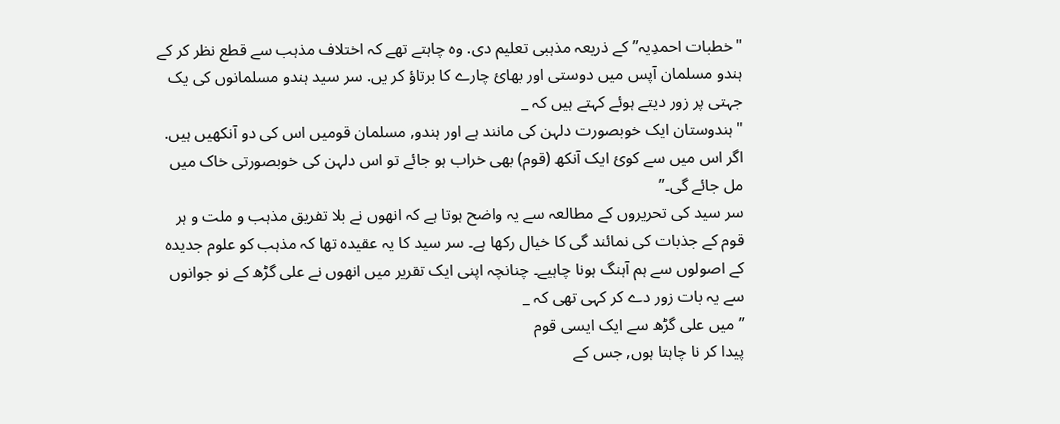"خطبات احمدِیہ” کے ذریعہ مذہبی تعلیم دی. وہ چاہتے تھے کہ اختلاف مذہب سے قطع نظر کر کے ہندو مسلمان آپس میں دوستی اور بھائ چارے کا برتاؤ کر یں. سر سید ہندو مسلمانوں کی یک جہتی پر زور دیتے ہوئے کہتے ہیں کہ _
"ہندوستان ایک خوبصورت دلہن کی مانند ہے اور ہندو, مسلمان قومیں اس کی دو آنکھیں ہیں. اگر اس میں سے کوئ ایک آنکھ (قوم) بھی خراب ہو جائے تو اس دلہن کی خوبصورتی خاک میں مل جائے گی۔”
سر سید کی تحریروں کے مطالعہ سے یہ واضح ہوتا ہے کہ انھوں نے بلا تفریق مذہب و ملت و ہر قوم کے جذبات کی نمائند گی کا خیال رکھا ہے۔ سر سید کا یہ عقیدہ تھا کہ مذہب کو علوم جدیدہ کے اصولوں سے ہم آہنگ ہونا چاہیے۔ چنانچہ اپنی ایک تقریر میں انھوں نے علی گڑھ کے نو جوانوں سے یہ بات زور دے کر کہی تھی کہ _
” میں علی گڑھ سے ایک ایسی قوم
پیدا کر نا چاہتا ہوں, جس کے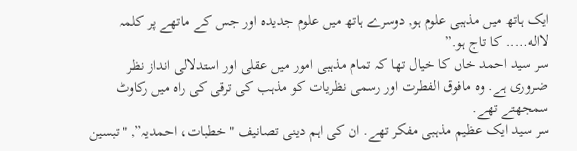ایک ہاتھ میں مذہبی علوم ہو, دوسرے ہاتھ میں علوم جدیدہ اور جس کے ماتھے پر کلمہ لااله….. کا تاج ہو.”
سر سید احمد خاں کا خیال تھا کہ تمام مذہبی امور میں عقلی اور استدلالی انداز نظر ضـروری ہے. وہ مافوق الفطرت اور رسمی نظریات کو مذہب کی ترقی کی راہ میں رکاوٹ سمجھتے تھے.
سر سید ایک عظیم مذہبی مفکر تھے. ان کی اہم دینی تصانیف "خطبات، احمدیہ”, "تبسین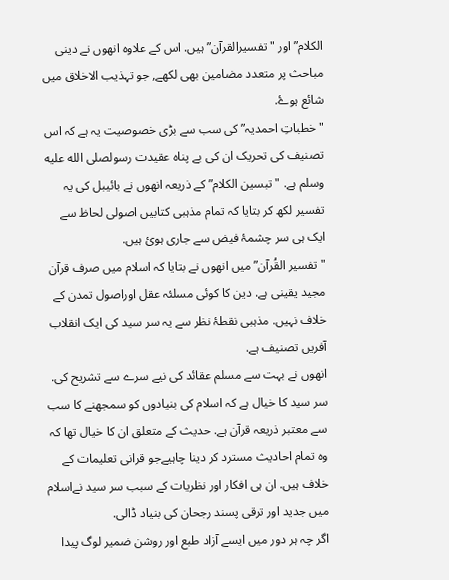الکلام” اور "تفسیرالقرآن” ہیں. اس کے علاوہ انھوں نے دینی مباحث پر متعدد مضامین بھی لکھے, جو تہذيب الاخلاق میں شائع ہوۓ.
"خطباتِ احمدیہ” کی سب سے بڑی خصوصیت یہ ہے کہ اس تصنیف کی تحریک ان کی بے پناہ عقیدت رسولصلى الله عليه وسلم ہے. "تبسین الکلام” کے ذریعہ انھوں نے بائیبل کی یہ تفسیر لکھ کر بتایا کہ تمام مذہبی کتابیں اصولی لحاظ سے ایک ہی سر چشمۂ فیض سے جاری ہوئ ہیں.
"تفسیر القُرآن” میں انھوں نے بتایا کہ اسلام میں صرف قرآن مجید یقینی ہے. دین کا کوئی مسلئہ عقل اوراصول تمدن کے خلاف نہیں. مذہبی نقطۂ نظر سے یہ سر سید کی ایک انقلاب آفریں تصنیف ہے.
انھوں نے بہت سے مسلم عقائد کی نیے سرے سے تشریح کی. سر سید کا خیال ہے کہ اسلام کی بنیادوں کو سمجھنے کا سب سے معتبر ذریعہ قرآن ہے. حدیث کے متعلق ان کا خیال تھا کہ وہ تمام احادیث مسترد کر دینا چاہیےجو قرانی تعلیمات کے خلاف ہیں. ان ہی افکار اور نظریات کے سبب سر سید نےاسلام میں جدید اور ترقی پسند رجحان کی بنیاد ڈالی.
اگر چہ ہر دور میں ایسے آزاد طبع اور روشن ضمیر لوگ پیدا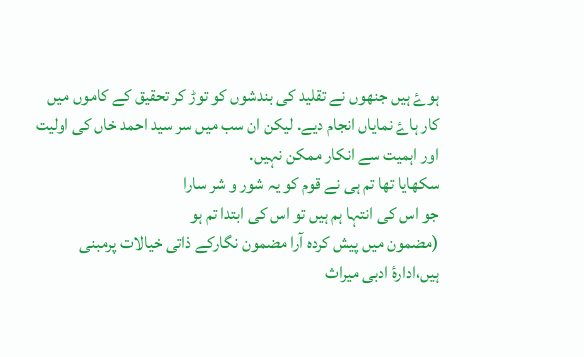ہوۓ ہیں جنھوں نے تقلید کی بندشوں کو توڑ کر تحقیق کے کاموں میں کار ہاۓ نمایاں انجام دیے. لیکن ان سب میں سر سید احمد خاں کی اولیت اور اہمیت سے انکار ممکن نہیں.
سکھایا تھا تم ہی نے قوم کو یہ شور و شر سارا
جو اس کی انتہا ہم ہیں تو اس کی ابتدا تم ہو
(مضمون میں پیش کردہ آرا مضمون نگارکے ذاتی خیالات پرمبنی ہیں،ادارۂ ادبی میراث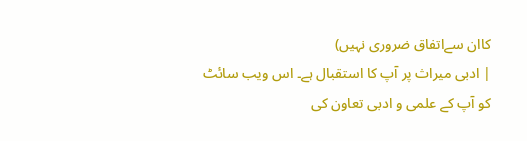کاان سےاتفاق ضروری نہیں)
| ادبی میراث پر آپ کا استقبال ہے۔ اس ویب سائٹ کو آپ کے علمی و ادبی تعاون کی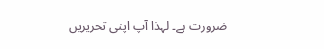ضرورت ہے۔ لہذا آپ اپنی تحریریں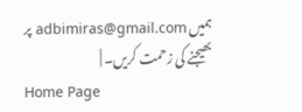ہمیں adbimiras@gmail.com پر بھیجنے کی زحمت کریں۔ |
Home Page